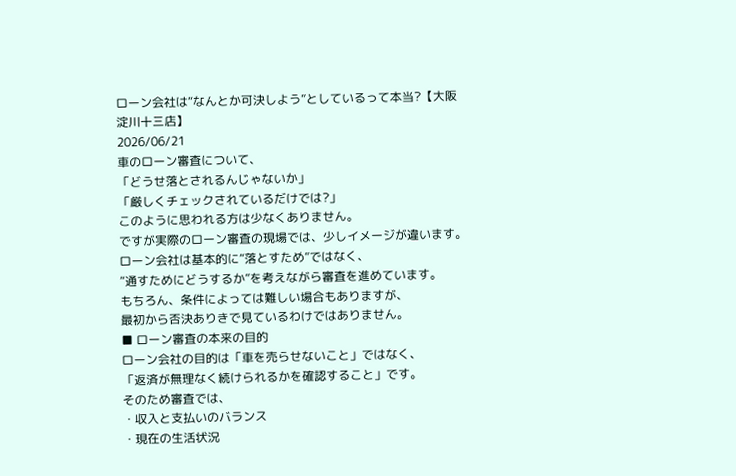ローン会社は“なんとか可決しよう”としているって本当?【大阪淀川十三店】
2026/06/21
車のローン審査について、
「どうせ落とされるんじゃないか」
「厳しくチェックされているだけでは?」
このように思われる方は少なくありません。
ですが実際のローン審査の現場では、少しイメージが違います。
ローン会社は基本的に“落とすため”ではなく、
“通すためにどうするか”を考えながら審査を進めています。
もちろん、条件によっては難しい場合もありますが、
最初から否決ありきで見ているわけではありません。
■ ローン審査の本来の目的
ローン会社の目的は「車を売らせないこと」ではなく、
「返済が無理なく続けられるかを確認すること」です。
そのため審査では、
・収入と支払いのバランス
・現在の生活状況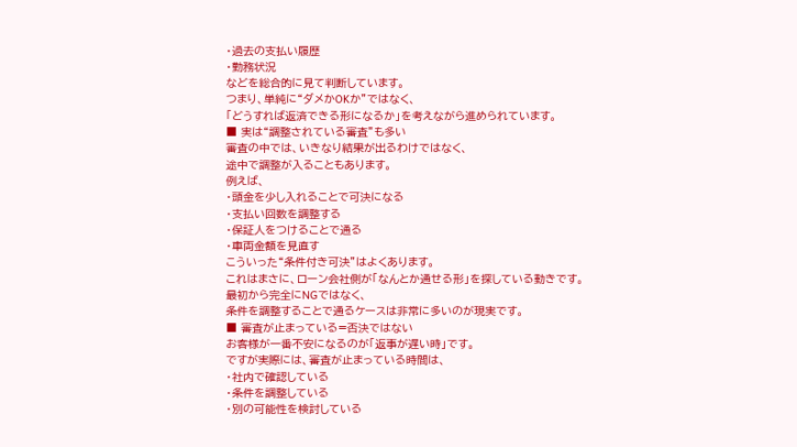・過去の支払い履歴
・勤務状況
などを総合的に見て判断しています。
つまり、単純に“ダメかOKか”ではなく、
「どうすれば返済できる形になるか」を考えながら進められています。
■ 実は“調整されている審査”も多い
審査の中では、いきなり結果が出るわけではなく、
途中で調整が入ることもあります。
例えば、
・頭金を少し入れることで可決になる
・支払い回数を調整する
・保証人をつけることで通る
・車両金額を見直す
こういった“条件付き可決”はよくあります。
これはまさに、ローン会社側が「なんとか通せる形」を探している動きです。
最初から完全にNGではなく、
条件を調整することで通るケースは非常に多いのが現実です。
■ 審査が止まっている=否決ではない
お客様が一番不安になるのが「返事が遅い時」です。
ですが実際には、審査が止まっている時間は、
・社内で確認している
・条件を調整している
・別の可能性を検討している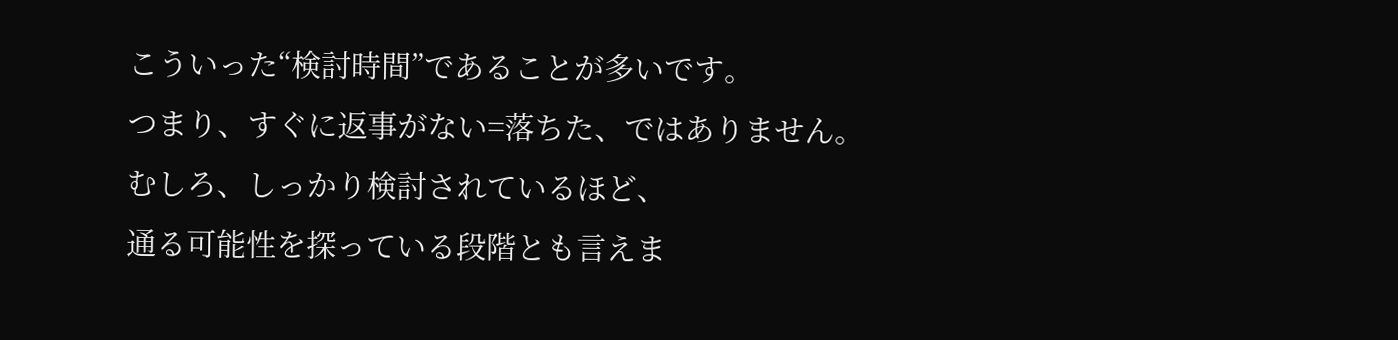こういった“検討時間”であることが多いです。
つまり、すぐに返事がない=落ちた、ではありません。
むしろ、しっかり検討されているほど、
通る可能性を探っている段階とも言えま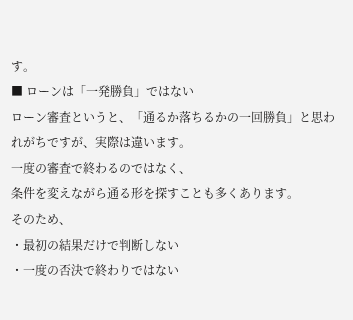す。
■ ローンは「一発勝負」ではない
ローン審査というと、「通るか落ちるかの一回勝負」と思われがちですが、実際は違います。
一度の審査で終わるのではなく、
条件を変えながら通る形を探すことも多くあります。
そのため、
・最初の結果だけで判断しない
・一度の否決で終わりではない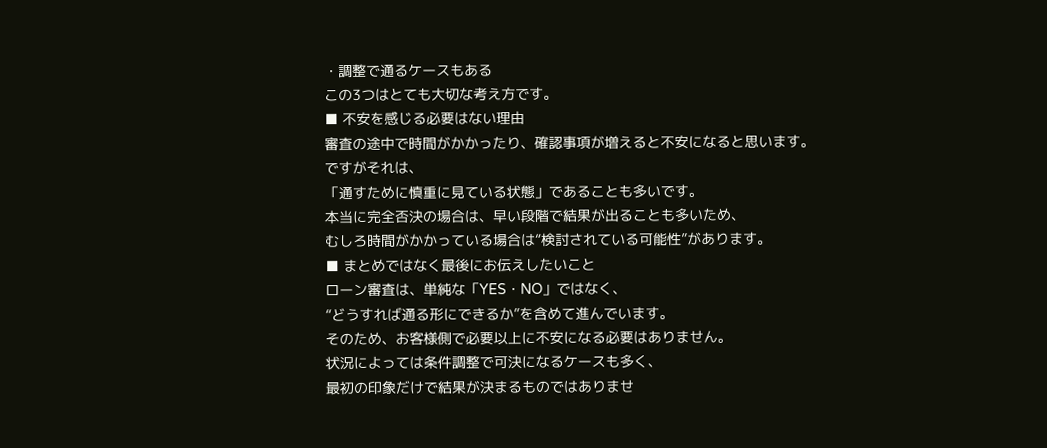・調整で通るケースもある
この3つはとても大切な考え方です。
■ 不安を感じる必要はない理由
審査の途中で時間がかかったり、確認事項が増えると不安になると思います。
ですがそれは、
「通すために慎重に見ている状態」であることも多いです。
本当に完全否決の場合は、早い段階で結果が出ることも多いため、
むしろ時間がかかっている場合は“検討されている可能性”があります。
■ まとめではなく最後にお伝えしたいこと
ローン審査は、単純な「YES・NO」ではなく、
“どうすれば通る形にできるか”を含めて進んでいます。
そのため、お客様側で必要以上に不安になる必要はありません。
状況によっては条件調整で可決になるケースも多く、
最初の印象だけで結果が決まるものではありませ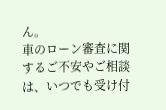ん。
車のローン審査に関するご不安やご相談は、いつでも受け付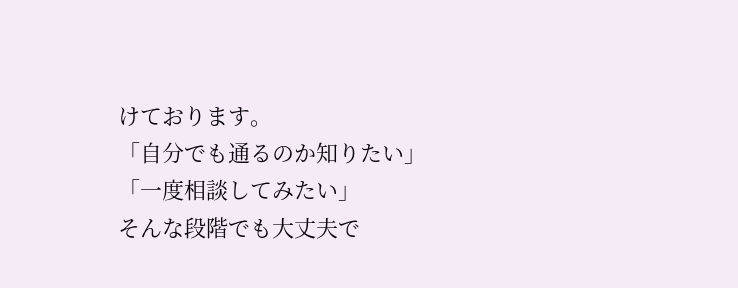けております。
「自分でも通るのか知りたい」
「一度相談してみたい」
そんな段階でも大丈夫で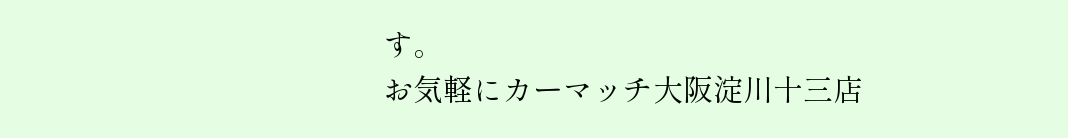す。
お気軽にカーマッチ大阪淀川十三店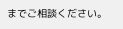までご相談ください。